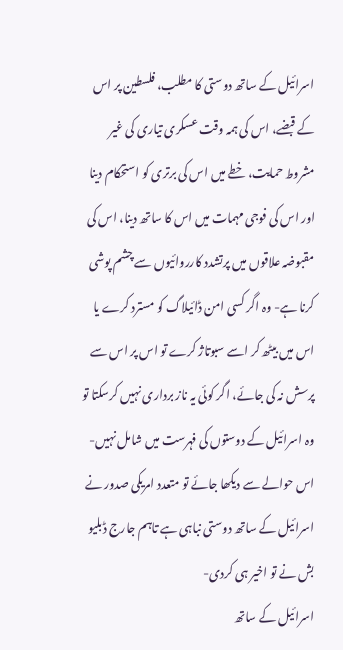اسرائیل کے ساتھ دوستی کا مطلب، فلسطین پر اس کے قبضے، اس کی ہمہ وقت عسکری تیاری کی غیر مشروط حمایت، خطے میں اس کی برتری کو استحکام دینا اور اس کی فوجی مہمات میں اس کا ساتھ دینا، اس کی مقبوضہ علاقوں میں پرتشدد کارروائیوں سے چشم پوشی کرنا ہے- وہ اگر کسی امن ڈائیلاگ کو مسترد کرے یا اس میں بیٹھ کر اسے سبوتاژ کرے تو اس پر اس سے پرسش نہ کی جائے، اگر کوئی یہ ناز برداری نہیں کرسکتا تو وہ اسرائیل کے دوستوں کی فہرست میں شامل نہیں- اس حوالے سے دیکھا جائے تو متعدد امریکی صدور نے اسرائیل کے ساتھ دوستی نباہی ہے تاہم جارج ڈبلیو بش نے تو اخیر ہی کردی-
اسرائیل کے ساتھ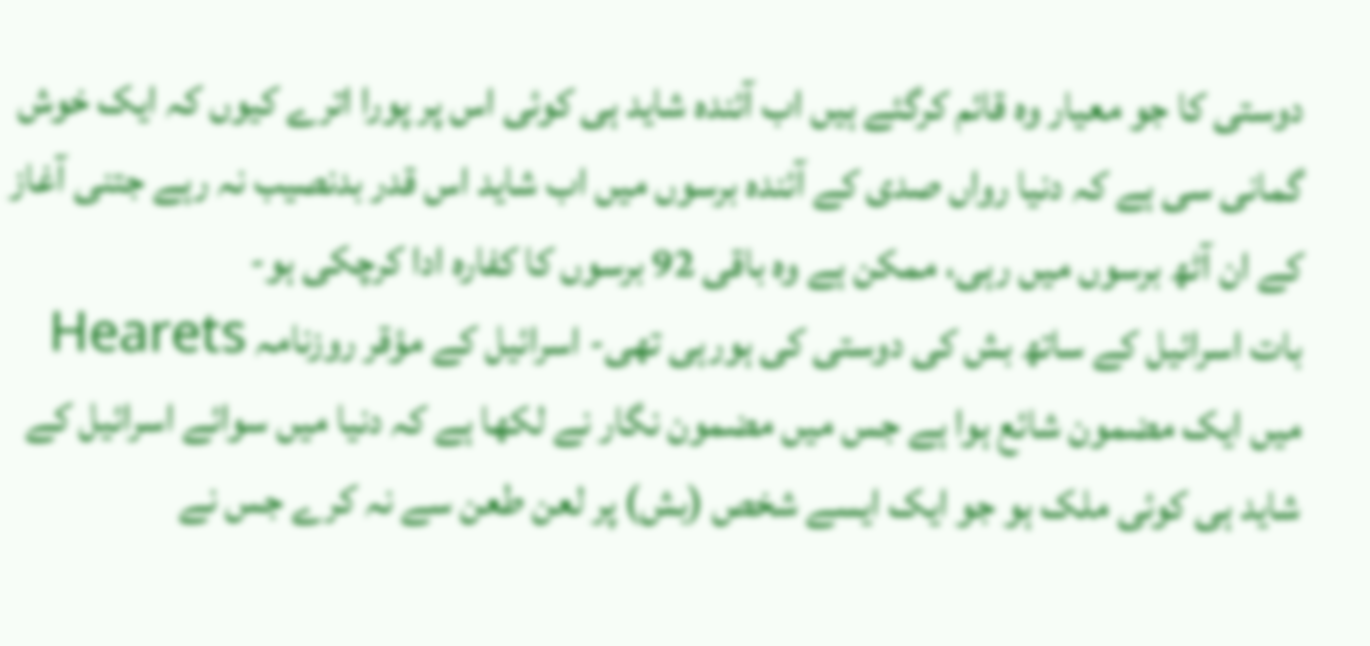دوستی کا جو معیار وہ قائم کرگئے ہیں اب آئندہ شاید ہی کوئی اس پر پورا اترے کیوں کہ ایک خوش گمانی سی ہے کہ دنیا رواں صدی کے آئندہ برسوں میں اب شاید اس قدر بدنصیب نہ رہے جتنی آغاز کے ان آٹھ برسوں میں رہی، ممکن ہے وہ باقی 92 برسوں کا کفارہ ادا کرچکی ہو-
بات اسرائیل کے ساتھ بش کی دوستی کی ہورہی تھی- اسرائیل کے مؤقر روزنامہ Hearets میں ایک مضمون شائع ہوا ہے جس میں مضمون نگار نے لکھا ہے کہ دنیا میں سوائے اسرائیل کے شاید ہی کوئی ملک ہو جو ایک ایسے شخص (بش) پر لعن طعن سے نہ کرے جس نے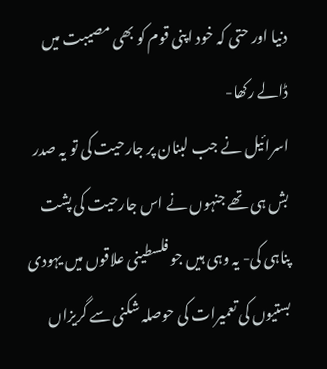دنیا اور حتی کہ خود اپنی قوم کو بھی مصیبت میں ڈالے رکھا-
اسرائیل نے جب لبنان پر جارحیت کی تو یہ صدر بش ہی تھے جنہوں نے اس جارحیت کی پشت پناہی کی- یہ وہی ہیں جو فلسطینی علاقوں میں یہودی بستیوں کی تعمیرات کی حوصلہ شکنی سے گریزاں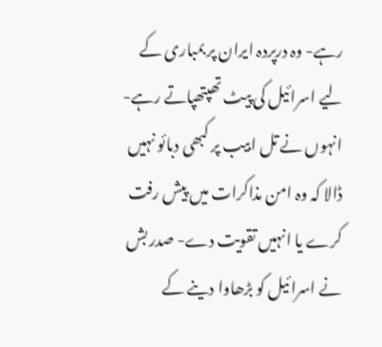رہے- وہ درپردہ ایران پر بمباری کے لیے اسرائیل کی پیٹ تھپتھپاتے رہے- انہوں نے تل ابیب پر کبھی دبائو نہیں ڈالا کہ وہ امن مذاکرات میں پیش رفت کرے یا انہیں تقویت دے- صدر بش نے اسرائیل کو بڑھاوا دینے کے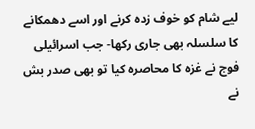لیے شام کو خوف زدہ کرنے اور اسے دھمکانے کا سلسلہ بھی جاری رکھا- جب اسرائیلی فوج نے غزہ کا محاصرہ کیا تو بھی صدر بش نے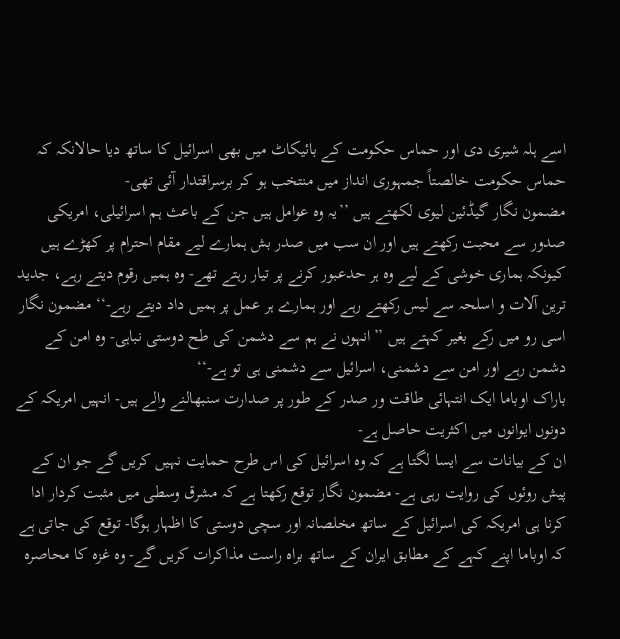اسے ہلہ شیری دی اور حماس حکومت کے بائیکاٹ میں بھی اسرائیل کا ساتھ دیا حالانکہ کہ حماس حکومت خالصتاً جمہوری انداز میں منتخب ہو کر برسراقتدار آئی تھی-
مضمون نگار گیڈئین لیوی لکھتے ہیں ’’یہ وہ عوامل ہیں جن کے باعث ہم اسرائیلی، امریکی صدور سے محبت رکھتے ہیں اور ان سب میں صدر بش ہمارے لیے مقام احترام پر کھڑے ہیں کیونکہ ہماری خوشی کے لیے وہ ہر حدعبور کرنے پر تیار رہتے تھے- وہ ہمیں رقوم دیتے رہے، جدید ترین آلات و اسلحہ سے لیس رکھتے رہے اور ہمارے ہر عمل پر ہمیں داد دیتے رہے-‘‘ مضمون نگار اسی رو میں رکے بغیر کہتے ہیں ’’انہوں نے ہم سے دشمن کی طح دوستی نباہی- وہ امن کے دشمن رہے اور امن سے دشمنی، اسرائیل سے دشمنی ہی تو ہے-‘‘
باراک اوباما ایک انتہائی طاقت ور صدر کے طور پر صدارت سنبھالنے والے ہیں- انہیں امریکہ کے دونوں ایوانوں میں اکثریت حاصل ہے-
ان کے بیانات سے ایسا لگتا ہے کہ وہ اسرائیل کی اس طرح حمایت نہیں کریں گے جو ان کے پیش روئوں کی روایت رہی ہے- مضمون نگار توقع رکھتا ہے کہ مشرق وسطی میں مثبت کردار ادا کرنا ہی امریکہ کی اسرائیل کے ساتھ مخلصانہ اور سچی دوستی کا اظہار ہوگا- توقع کی جاتی ہے کہ اوباما اپنے کہے کے مطابق ایران کے ساتھ براہ راست مذاکرات کریں گے- وہ غزہ کا محاصرہ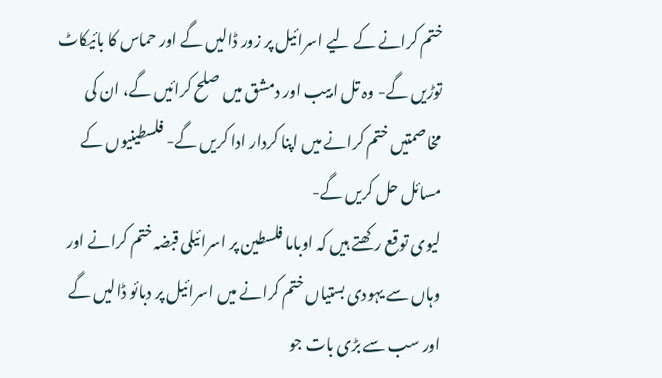ختم کرانے کے لیے اسرائیل پر زور ڈالیں گے اور حماس کا بائیکاٹ توڑیں گے- وہ تل ابیب اور دمشق میں صلح کرائیں گے، ان کی مخاصمتیں ختم کرانے میں اپنا کردار ادا کریں گے- فلسطینیوں کے مسائل حل کریں گے-
لیوی توقع رکھتے ہیں کہ اوباما فلسطین پر اسرائیلی قبضہ ختم کرانے اور وہاں سے یہودی بستیاں ختم کرانے میں اسرائیل پر دبائو ڈالیں گے اور سب سے بڑی بات جو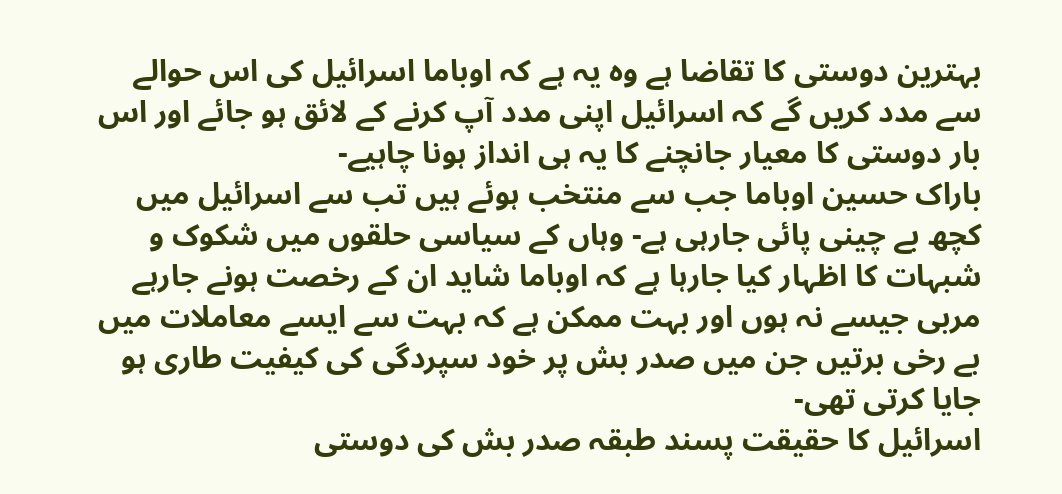بہترین دوستی کا تقاضا ہے وہ یہ ہے کہ اوباما اسرائیل کی اس حوالے سے مدد کریں گے کہ اسرائیل اپنی مدد آپ کرنے کے لائق ہو جائے اور اس بار دوستی کا معیار جانچنے کا یہ ہی انداز ہونا چاہیے-
باراک حسین اوباما جب سے منتخب ہوئے ہیں تب سے اسرائیل میں کچھ بے چینی پائی جارہی ہے- وہاں کے سیاسی حلقوں میں شکوک و شبہات کا اظہار کیا جارہا ہے کہ اوباما شاید ان کے رخصت ہونے جارہے مربی جیسے نہ ہوں اور بہت ممکن ہے کہ بہت سے ایسے معاملات میں بے رخی برتیں جن میں صدر بش پر خود سپردگی کی کیفیت طاری ہو جایا کرتی تھی-
اسرائیل کا حقیقت پسند طبقہ صدر بش کی دوستی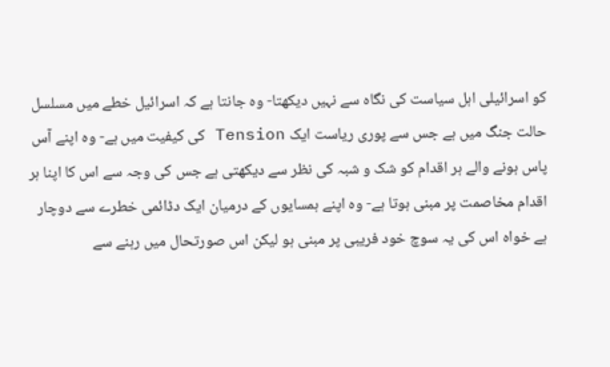کو اسرائیلی اہل سیاست کی نگاہ سے نہیں دیکھتا- وہ جانتا ہے کہ اسرائیل خطے میں مسلسل حالت جنگ میں ہے جس سے پوری ریاست ایک Tension کی کیفیت میں ہے- وہ اپنے آس پاس ہونے والے ہر اقدام کو شک و شبہ کی نظر سے دیکھتی ہے جس کی وجہ سے اس کا اپنا ہر اقدام مخاصمت پر مبنی ہوتا ہے- وہ اپنے ہمسایوں کے درمیان ایک دڈائمی خطرے سے دوچار ہے خواہ اس کی یہ سوچ خود فریبی پر مبنی ہو لیکن اس صورتحال میں رہنے سے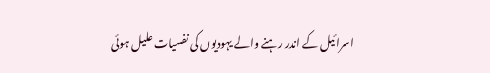اسرائیل کے اندر رہنے والے یہودیوں کی نفسیات علیل ہوئی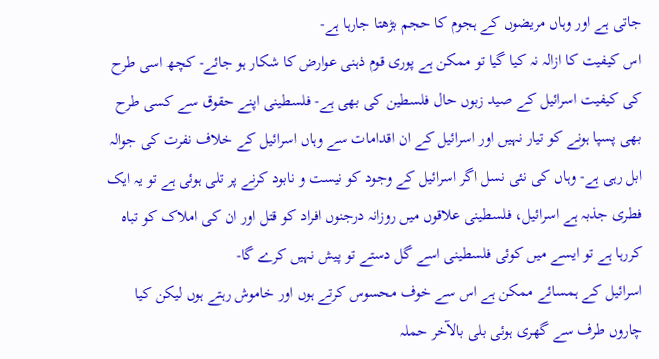جاتی ہے اور وہاں مریضوں کے ہجوم کا حجم بڑھتا جارہا ہے-
اس کیفیت کا ازالہ نہ کیا گیا تو ممکن ہے پوری قوم ذہنی عوارض کا شکار ہو جائے- کچھ اسی طرح کی کیفیت اسرائیل کے صید زبوں حال فلسطین کی بھی ہے- فلسطینی اپنے حقوق سے کسی طرح بھی پسپا ہونے کو تیار نہیں اور اسرائیل کے ان اقدامات سے وہاں اسرائیل کے خلاف نفرت کی جوالہ ابل رہی ہے- وہاں کی نئی نسل اگر اسرائیل کے وجود کو نیست و نابود کرنے پر تلی ہوئی ہے تو یہ ایک فطری جذبہ ہے اسرائیل، فلسطینی علاقوں میں روزانہ درجنوں افراد کو قتل اور ان کی املاک کو تباہ کررہا ہے تو ایسے میں کوئی فلسطینی اسے گل دستے تو پیش نہیں کرے گا-
اسرائیل کے ہمسائے ممکن ہے اس سے خوف محسوس کرتے ہوں اور خاموش رہتے ہوں لیکن کیا چاروں طرف سے گھری ہوئی بلی بالآخر حملہ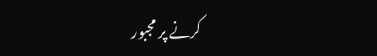کرنے پر مجبور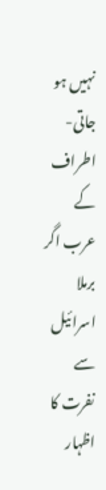نہیں ہو جاتی- اطراف کے عرب اگر برملا اسرائیل سے نفرت کا اظہار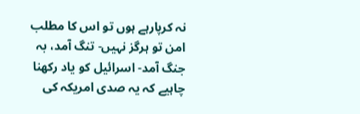نہ کرپارہے ہوں تو اس کا مطلب امن تو ہرگز نہیں- تنگ آمد، بہ جنگ آمد- اسرائیل کو یاد رکھنا چاہیے کہ یہ صدی امریکہ کی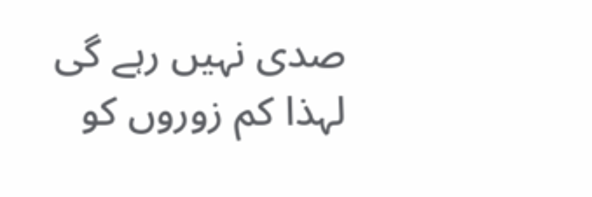صدی نہیں رہے گی لہذا کم زوروں کو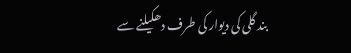بند گلی کی دیوار کی طرف دھکیلنے سے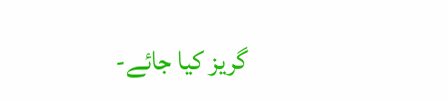گریز کیا جائے-